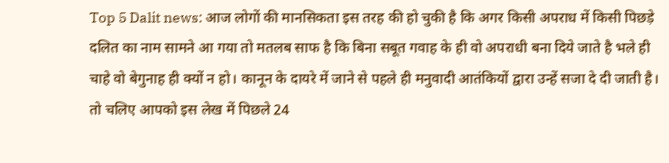Top 5 Dalit news: आज लोगों की मानसिकता इस तरह की हो चुकी है कि अगर किसी अपराध में किसी पिछड़े दलित का नाम सामने आ गया तो मतलब साफ है कि बिना सबूत गवाह के ही वो अपराधी बना दिये जाते है भले ही चाहे वो बेगुनाह ही क्यों न हो। कानून के दायरे में जाने से पहले ही मनुवादी आतंकियों द्वारा उन्हें सजा दे दी जाती है। तो चलिए आपको इस लेख में पिछले 24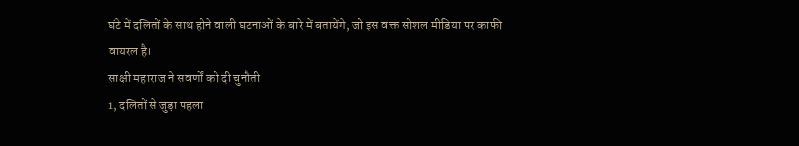घंटे में दलितों के साथ होने वाली घटनाओं के बारे में बतायेंगे, जो इस वक्त सोशल मीडिया पर काफी वायरल है।
साक्षी महाराज ने सवर्णों को दी चुनौती
1, दलितों से जुड़ा पहला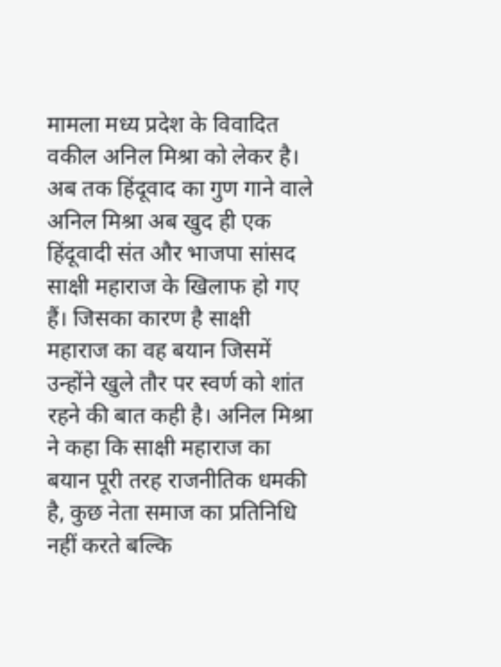मामला मध्य प्रदेश के विवादित वकील अनिल मिश्रा को लेकर है। अब तक हिंदूवाद का गुण गाने वाले अनिल मिश्रा अब खुद ही एक हिंदूवादी संत और भाजपा सांसद साक्षी महाराज के खिलाफ हो गए हैं। जिसका कारण है साक्षी महाराज का वह बयान जिसमें उन्होंने खुले तौर पर स्वर्ण को शांत रहने की बात कही है। अनिल मिश्रा ने कहा कि साक्षी महाराज का बयान पूरी तरह राजनीतिक धमकी है, कुछ नेता समाज का प्रतिनिधि नहीं करते बल्कि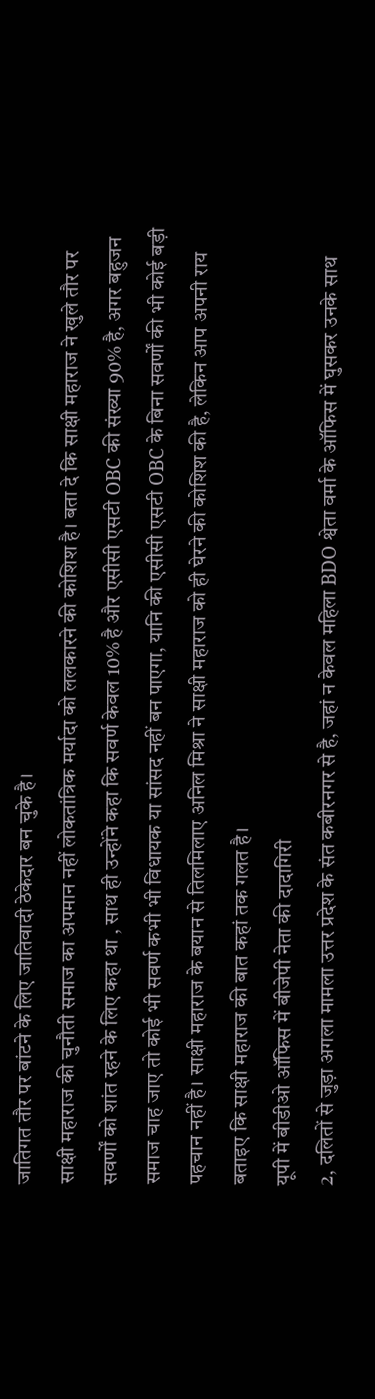जातिगत तौर पर बांटने के लिए जातिवादी ठेकेदार बन चुके है।
साक्षी महाराज की चुनौती समाज का अपमान नहीं लोकतांत्रिक मर्यादा को ललकारने की कोशिश है। बता दे कि साक्षी महाराज ने खुले तौर पर सवर्णों को शांत रहने के लिए कहा था , साथ ही उन्होंने कहा कि सवर्ण केवल 10% है और एसीसी एसटी OBC की संख्या 90% है, अगर बहुजन समाज चाह जाए तो कोई भी सवर्ण कभी भी विधायक या सांसद नहीं बन पाएगा, यानि की एसीसी एसटी OBC के बिना सवर्णों की भी कोई बड़ी पहचान नहीं है। साक्षी महाराज के बयान से तिलमिलाए अनिल मिश्रा ने साक्षी महाराज को ही घेरने की कोशिश की है, लेकिन आप अपनी राय बताइए कि साक्षी महाराज की बात कहां तक गलत है।
यूपी में बीडीओ ऑफिस में बीजेपी नेता की दादागिरी
2, दलितों से जुड़ा अगला मामला उत्तर प्रदेश के संत कबीरनगर से है, जहां न केवल महिला BDO श्वेता वर्मा के ऑफिस में घुसकर उनके साथ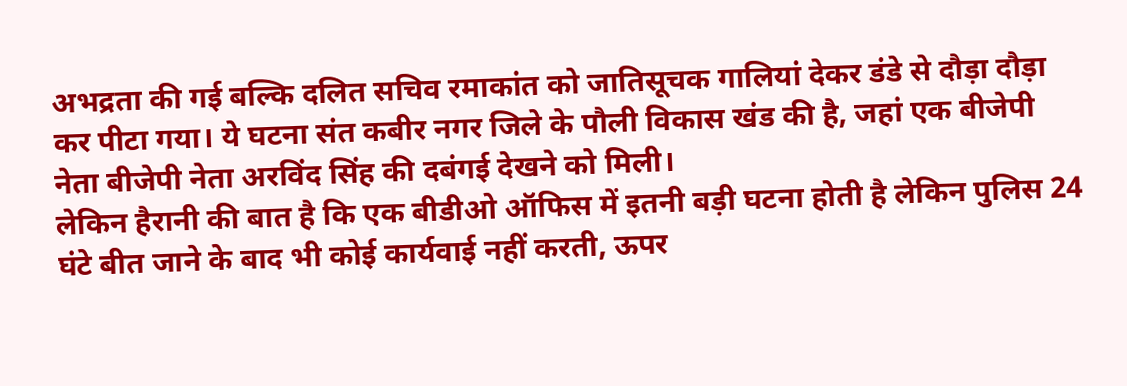अभद्रता की गई बल्कि दलित सचिव रमाकांत को जातिसूचक गालियां देकर डंडे से दौड़ा दौड़ा कर पीटा गया। ये घटना संत कबीर नगर जिले के पौली विकास खंड की है, जहां एक बीजेपी नेता बीजेपी नेता अरविंद सिंह की दबंगई देखने को मिली।
लेकिन हैरानी की बात है कि एक बीडीओ ऑफिस में इतनी बड़ी घटना होती है लेकिन पुलिस 24 घंटे बीत जाने के बाद भी कोई कार्यवाई नहीं करती, ऊपर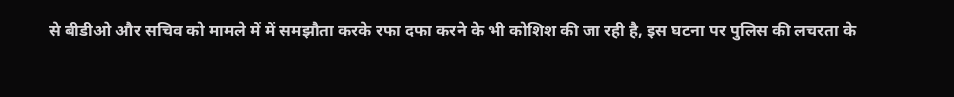से बीडीओ और सचिव को मामले में में समझौता करके रफा दफा करने के भी कोशिश की जा रही है, इस घटना पर पुलिस की लचरता के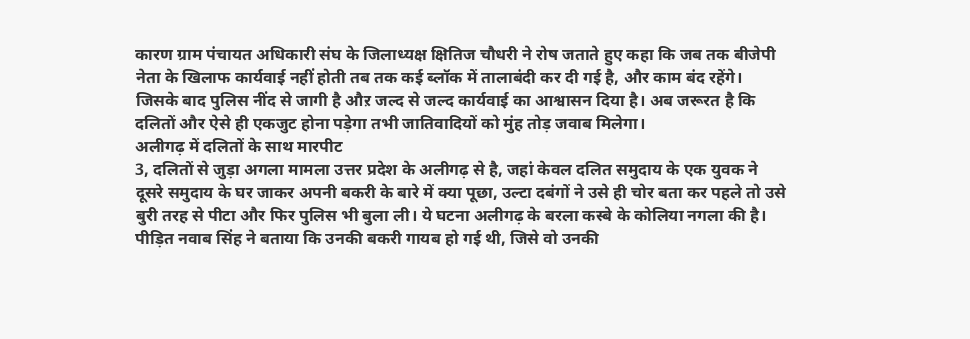कारण ग्राम पंचायत अधिकारी संघ के जिलाध्यक्ष क्षितिज चौधरी ने रोष जताते हुए कहा कि जब तक बीजेपी नेता के खिलाफ कार्यवाई नहीं होती तब तक कई ब्लॉक में तालाबंदी कर दी गई है, और काम बंद रहेंगे। जिसके बाद पुलिस नींद से जागी है औऱ जल्द से जल्द कार्यवाई का आश्वासन दिया है। अब जरूरत है कि दलितों और ऐसे ही एकजुट होना पड़ेगा तभी जातिवादियों को मुंह तोड़ जवाब मिलेगा।
अलीगढ़ में दलितों के साथ मारपीट
3, दलितों से जुड़ा अगला मामला उत्तर प्रदेश के अलीगढ़ से है, जहां केवल दलित समुदाय के एक युवक ने दूसरे समुदाय के घर जाकर अपनी बकरी के बारे में क्या पूछा, उल्टा दबंगों ने उसे ही चोर बता कर पहले तो उसे बुरी तरह से पीटा और फिर पुलिस भी बुला ली। ये घटना अलीगढ़ के बरला कस्बे के कोलिया नगला की है। पीड़ित नवाब सिंह ने बताया कि उनकी बकरी गायब हो गई थी, जिसे वो उनकी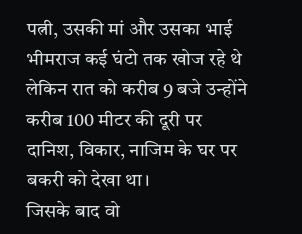पत्नी, उसकी मां और उसका भाई भीमराज कई घंटो तक खोज रहे थे लेकिन रात को करीब 9 बजे उन्होंने करीब 100 मीटर की दूरी पर दानिश, विकार, नाजिम के घर पर बकरी को देखा था।
जिसके बाद वो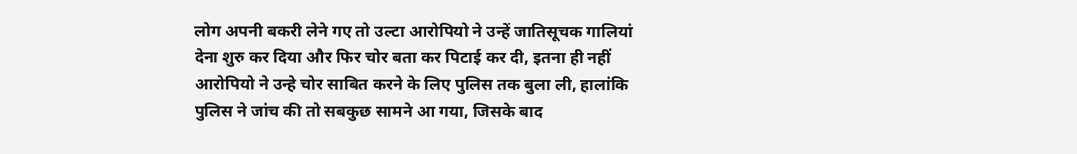लोग अपनी बकरी लेने गए तो उल्टा आरोपियो ने उन्हें जातिसूचक गालियां देना शुरु कर दिया और फिर चोर बता कर पिटाई कर दी, इतना ही नहीं आरोपियो ने उन्हे चोर साबित करने के लिए पुलिस तक बुला ली, हालांकि पुलिस ने जांच की तो सबकुछ सामने आ गया, जिसके बाद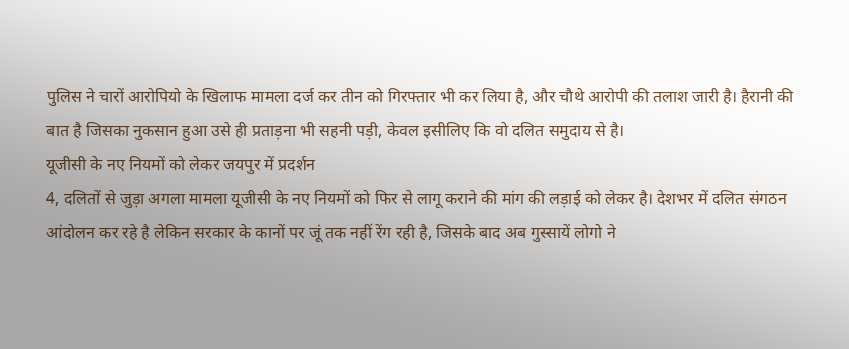पुलिस ने चारों आरोपियो के खिलाफ मामला दर्ज कर तीन को गिरफ्तार भी कर लिया है, और चौथे आरोपी की तलाश जारी है। हैरानी की बात है जिसका नुकसान हुआ उसे ही प्रताड़ना भी सहनी पड़ी, केवल इसीलिए कि वो दलित समुदाय से है।
यूजीसी के नए नियमों को लेकर जयपुर में प्रदर्शन
4, दलितों से जुड़ा अगला मामला यूजीसी के नए नियमों को फिर से लागू कराने की मांग की लड़ाई को लेकर है। देशभर में दलित संगठन आंदोलन कर रहे है लेकिन सरकार के कानों पर जूं तक नहीं रेंग रही है, जिसके बाद अब गुस्सायें लोगो ने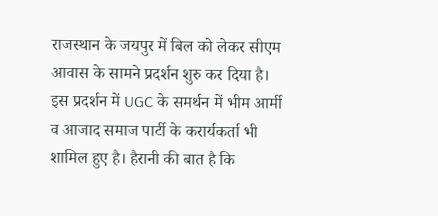राजस्थान के जयपुर में बिल को लेकर सीएम आवास के सामने प्रदर्शन शुरु कर दिया है। इस प्रदर्शन में UGC के समर्थन में भीम आर्मी व आजाद समाज पार्टी के करार्यकर्ता भी शामिल हुए है। हैरानी की बात है कि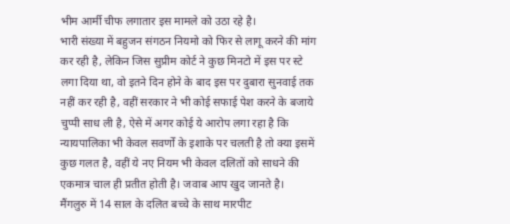भीम आर्मी चीफ लगातार इस मामले को उठा रहे है।
भारी संख्या में बहुजन संगठन नियमो को फिर से लागू करने की मांग कर रही है, लेकिन जिस सुप्रीम कोर्ट ने कुछ मिनटो में इस पर स्टे लगा दिया था, वो इतने दिन होने के बाद इस पर दुबारा सुनवाई तक नहीं कर रही है, वहीं सरकार ने भी कोई सफाई पेश करने के बजाये चुप्पी साध ली है, ऐसे में अगर कोई ये आरोप लगा रहा है कि न्यायपालिका भी केवल सवर्णों के इशाके पर चलती है तो क्या इसमें कुछ गलत है, वहीं ये नए नियम भी केवल दलितों को साधने की एकमात्र चाल ही प्रतीत होती है। जवाब आप खुद जानते है।
मैंगलुरु में 14 साल के दलित बच्चे के साथ मारपीट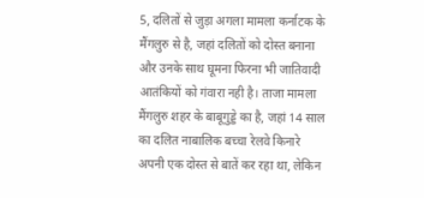5, दलितों से जुड़ा अगला मामला कर्नाटक के मैंगलुरु से है, जहां दलितों को दोस्त बनाना और उनके साथ घूमना फिरना भी जातिवादी आतंकियों को गंवारा नही है। ताजा मामला मैंगलुरु शहर के बाबूगुड्डे का है, जहां 14 साल का दलित नाबालिक बच्चा रेलवे किनारे अपनी एक दोस्त से बातें कर रहा था, लेकिन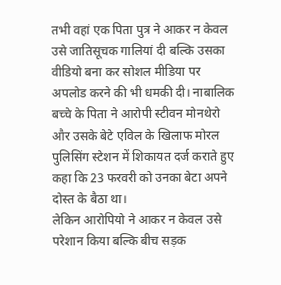तभी वहां एक पिता पुत्र ने आकर न केवल उसे जातिसूचक गालियां दी बल्कि उसका वीडियो बना कर सोशल मीडिया पर अपलोड करने की भी धमकी दी। नाबालिक बच्चे के पिता ने आरोपी स्टीवन मोनथेरो और उसके बेटे एविल के खिलाफ मोरल पुलिसिंग स्टेशन में शिकायत दर्ज कराते हुए कहा कि 23 फरवरी को उनका बेटा अपने दोस्त के बैठा था।
लेकिन आरोपियो ने आकर न केवल उसे परेशान किया बल्कि बीच सड़क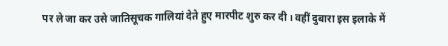पर ले जा कर उसे जातिसूचक गालियां देते हुए मारपीट शुरु कर दी। वहीं दुबारा इस इलाके में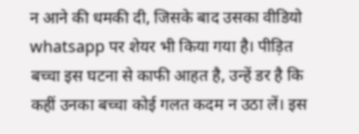न आने की धमकी दी, जिसके बाद उसका वीडियो whatsapp पर शेयर भी किया गया है। पीड़ित बच्चा इस घटना से काफी आहत है, उन्हें डर है कि कहीं उनका बच्चा कोई गलत कदम न उठा लें। इस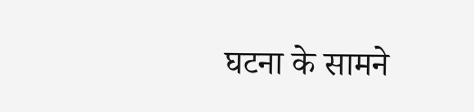घटना के सामने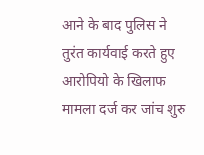आने के बाद पुलिस ने तुरंत कार्यवाई करते हुए आरोपियो के खिलाफ मामला दर्ज कर जांच शुरु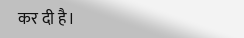कर दी है।